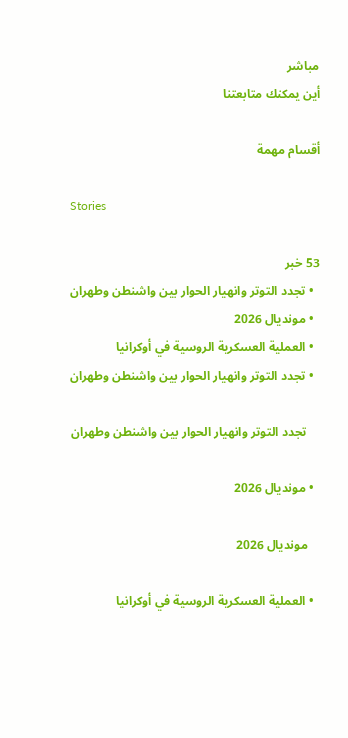مباشر
أين يمكنك متابعتنا

أقسام مهمة

Stories

53 خبر
  • تجدد التوتر وانهيار الحوار بين واشنطن وطهران
  • مونديال 2026
  • العملية العسكرية الروسية في أوكرانيا
  • تجدد التوتر وانهيار الحوار بين واشنطن وطهران

    تجدد التوتر وانهيار الحوار بين واشنطن وطهران

  • مونديال 2026

    مونديال 2026

  • العملية العسكرية الروسية في أوكرانيا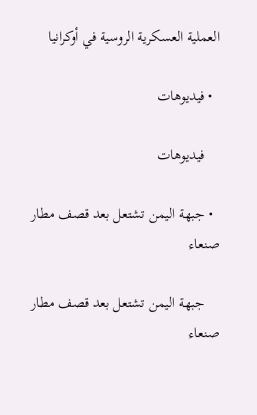العملية العسكرية الروسية في أوكرانيا

  • فيديوهات

    فيديوهات

  • جبهة اليمن تشتعل بعد قصف مطار صنعاء

    جبهة اليمن تشتعل بعد قصف مطار صنعاء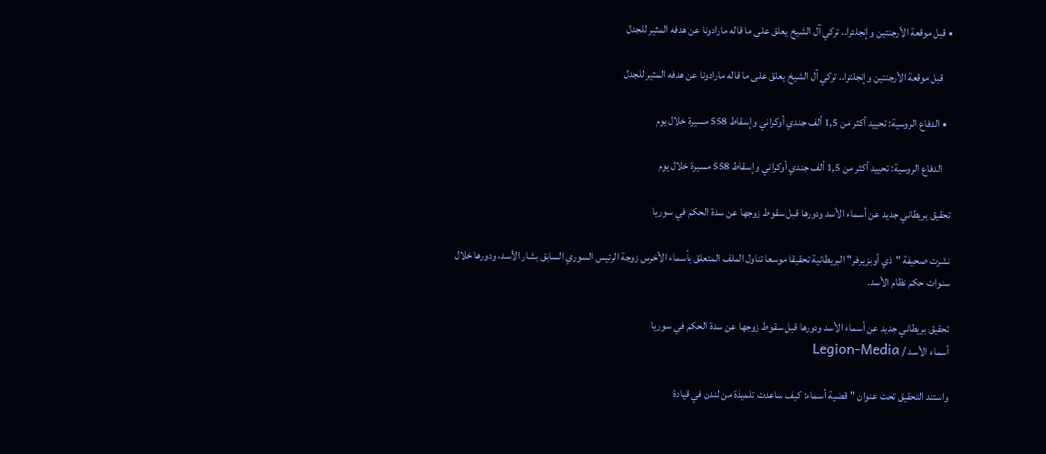• قبل موقعة الأرجنتين وإنجلترا.. تركي آل الشيخ يعلق على ما قاله مارادونا عن هدفه المثير للجدل

    قبل موقعة الأرجنتين وإنجلترا.. تركي آل الشيخ يعلق على ما قاله مارادونا عن هدفه المثير للجدل

  • الدفاع الروسية: تحييد أكثر من 1,5 ألف جندي أوكراني وإسقاط 558 مسيرة خلال يوم

    الدفاع الروسية: تحييد أكثر من 1,5 ألف جندي أوكراني وإسقاط 558 مسيرة خلال يوم

تحقيق بريطاني جديد عن أسماء الأسد ودورها قبل سقوط زوجها عن سدة الحكم في سوريا

نشرت صحيفة "ذي أوبزيرفر" البريطانية تحقيقا موسعا تناول الملف المتعلق بأسماء الأخرس زوجة الرئيس السوري السابق بشار الأسد، ودورها خلال سنوات حكم نظام الأسد.

تحقيق بريطاني جديد عن أسماء الأسد ودورها قبل سقوط زوجها عن سدة الحكم في سوريا
أسماء الأسد / Legion-Media

واستند التحقيق تحت عنوان "قضية أسماء: كيف ساعدت تلميذة من لندن في قيادة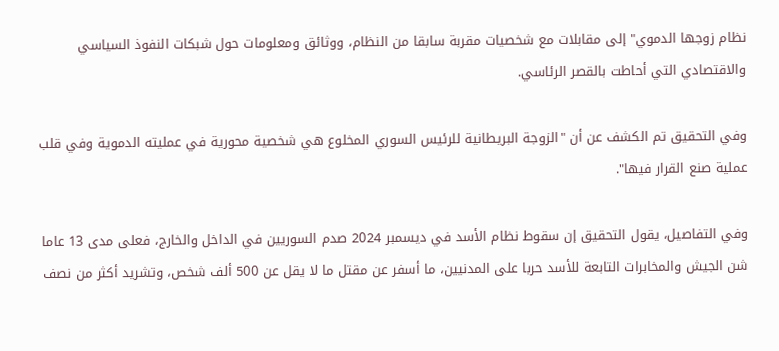نظام زوجها الدموي" إلى مقابلات مع شخصيات مقربة سابقا من النظام، ووثائق ومعلومات حول شبكات النفوذ السياسي والاقتصادي التي أحاطت بالقصر الرئاسي.

وفي التحقيق تم الكشف عن أن "الزوجة البريطانية للرئيس السوري المخلوع هي شخصية محورية في عمليته الدموية وفي قلب عملية صنع القرار فيها".

وفي التفاصيل، يقول التحقيق إن سقوط نظام الأسد في ديسمبر 2024 صدم السوريين في الداخل والخارج، فعلى مدى 13 عاما شن الجيش والمخابرات التابعة للأسد حربا على المدنيين، ما أسفر عن مقتل ما لا يقل عن 500 ألف شخص، وتشريد أكثر من نصف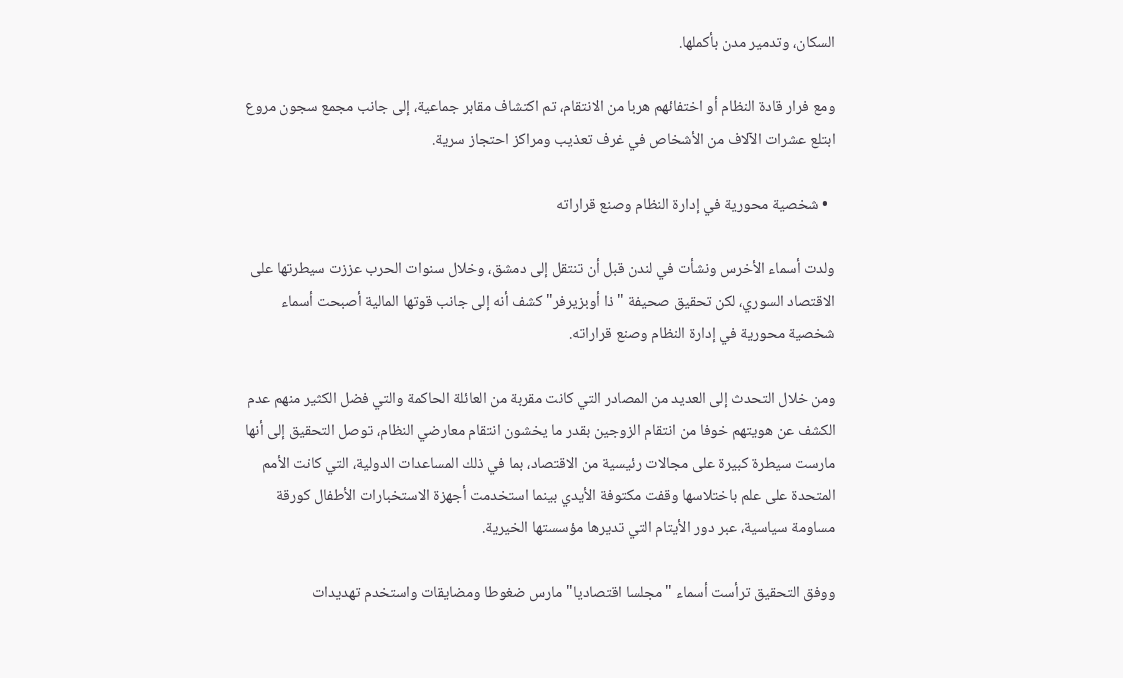السكان، وتدمير مدن بأكملها.

ومع فرار قادة النظام أو اختفائهم هربا من الانتقام، تم اكتشاف مقابر جماعية، إلى جانب مجمع سجون مروع ابتلع عشرات الآلاف من الأشخاص في غرف تعذيب ومراكز احتجاز سرية.

  • شخصية محورية في إدارة النظام وصنع قراراته

ولدت أسماء الأخرس ونشأت في لندن قبل أن تنتقل إلى دمشق، وخلال سنوات الحرب عززت سيطرتها على الاقتصاد السوري، لكن تحقيق صحيفة "ذا أوبزيرفر" كشف أنه إلى جانب قوتها المالية أصبحت أسماء شخصية محورية في إدارة النظام وصنع قراراته.

ومن خلال التحدث إلى العديد من المصادر التي كانت مقربة من العائلة الحاكمة والتي فضل الكثير منهم عدم الكشف عن هويتهم خوفا من انتقام الزوجين بقدر ما يخشون انتقام معارضي النظام، توصل التحقيق إلى أنها مارست سيطرة كبيرة على مجالات رئيسية من الاقتصاد، بما في ذلك المساعدات الدولية، التي كانت الأمم المتحدة على علم باختلاسها وقفت مكتوفة الأيدي بينما استخدمت أجهزة الاستخبارات الأطفال كورقة مساومة سياسية، عبر دور الأيتام التي تديرها مؤسستها الخيرية.

ووفق التحقيق ترأست أسماء "مجلسا اقتصاديا" مارس ضغوطا ومضايقات واستخدم تهديدات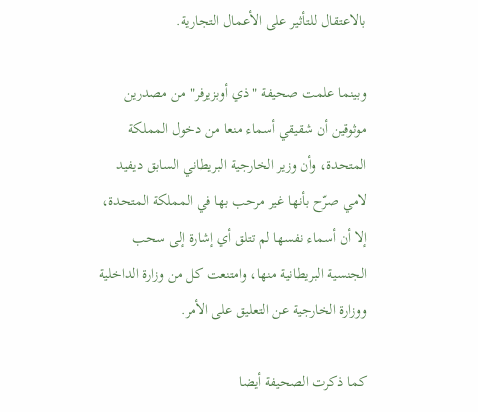بالاعتقال للتأثير على الأعمال التجارية.

وبينما علمت صحيفة "ذي أوبزيرفر" من مصدرين موثوقين أن شقيقي أسماء منعا من دخول المملكة المتحدة، وأن وزير الخارجية البريطاني السابق ديفيد لامي صرّح بأنها غير مرحب بها في المملكة المتحدة، إلا أن أسماء نفسها لم تتلق أي إشارة إلى سحب الجنسية البريطانية منها، وامتنعت كل من وزارة الداخلية ووزارة الخارجية عن التعليق على الأمر.

كما ذكرت الصحيفة أيضا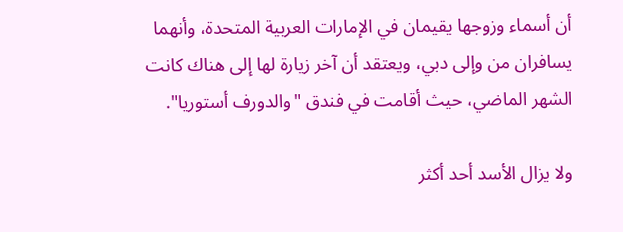أن أسماء وزوجها يقيمان في الإمارات العربية المتحدة، وأنهما يسافران من وإلى دبي، ويعتقد أن آخر زيارة لها إلى هناك كانت الشهر الماضي، حيث أقامت في فندق "والدورف أستوريا".

ولا يزال الأسد أحد أكثر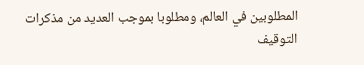المطلوبين في العالم، ومطلوبا بموجب العديد من مذكرات التوقيف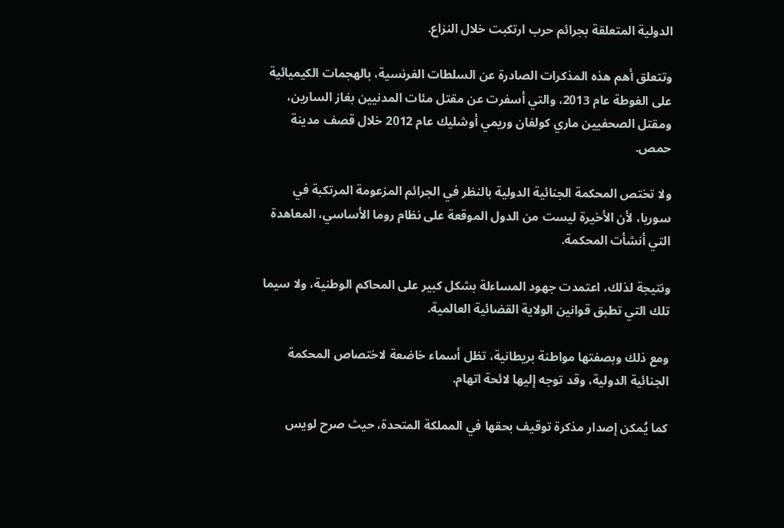الدولية المتعلقة بجرائم حرب ارتكبت خلال النزاع.

وتتعلق أهم هذه المذكرات الصادرة عن السلطات الفرنسية، بالهجمات الكيميائية على الغوطة عام 2013، والتي أسفرت عن مقتل مئات المدنيين بغاز السارين، ومقتل الصحفيين ماري كولفان وريمي أوشليك عام 2012 خلال قصف مدينة حمص.

ولا تختص المحكمة الجنائية الدولية بالنظر في الجرائم المزعومة المرتكبة في سوريا، لأن الأخيرة ليست من الدول الموقعة على نظام روما الأساسي، المعاهدة التي أنشأت المحكمة.

ونتيجة لذلك، اعتمدت جهود المساءلة بشكل كبير على المحاكم الوطنية، ولا سيما تلك التي تطبق قوانين الولاية القضائية العالمية.

ومع ذلك وبصفتها مواطنة بريطانية، تظل أسماء خاضعة لاختصاص المحكمة الجنائية الدولية، وقد توجه إليها لائحة اتهام.

كما يُمكن إصدار مذكرة توقيف بحقها في المملكة المتحدة، حيث صرح لويس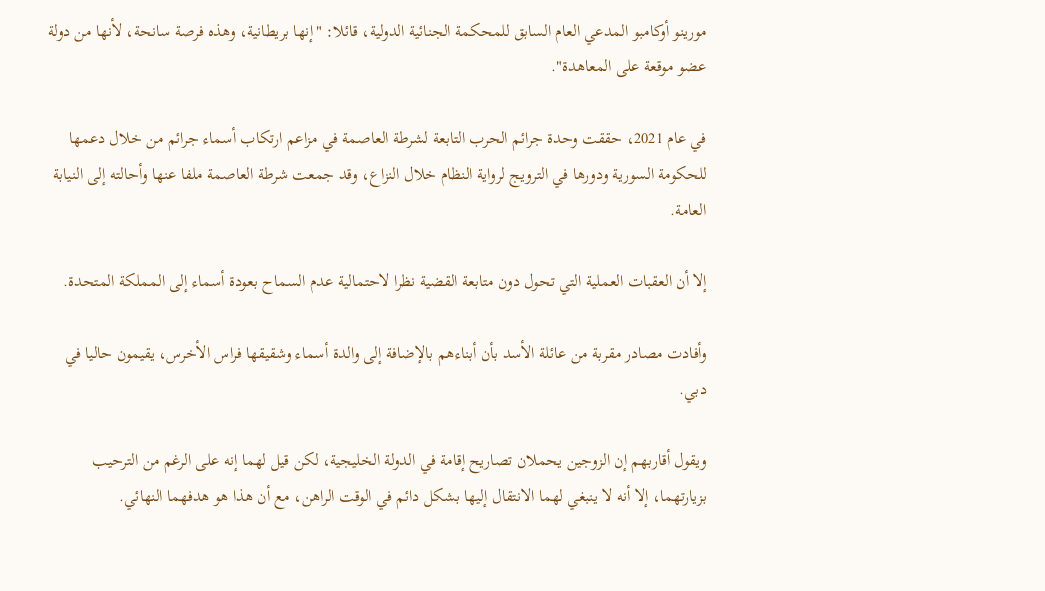مورينو أوكامبو المدعي العام السابق للمحكمة الجنائية الدولية، قائلا: "إنها بريطانية، وهذه فرصة سانحة، لأنها من دولة عضو موقعة على المعاهدة".

في عام 2021، حققت وحدة جرائم الحرب التابعة لشرطة العاصمة في مزاعم ارتكاب أسماء جرائم من خلال دعمها للحكومة السورية ودورها في الترويج لرواية النظام خلال النزاع، وقد جمعت شرطة العاصمة ملفا عنها وأحالته إلى النيابة العامة.

إلا أن العقبات العملية التي تحول دون متابعة القضية نظرا لاحتمالية عدم السماح بعودة أسماء إلى المملكة المتحدة.

وأفادت مصادر مقربة من عائلة الأسد بأن أبناءهم بالإضافة إلى والدة أسماء وشقيقها فراس الأخرس، يقيمون حاليا في دبي.

ويقول أقاربهم إن الزوجين يحملان تصاريح إقامة في الدولة الخليجية، لكن قيل لهما إنه على الرغم من الترحيب بزيارتهما، إلا أنه لا ينبغي لهما الانتقال إليها بشكل دائم في الوقت الراهن، مع أن هذا هو هدفهما النهائي.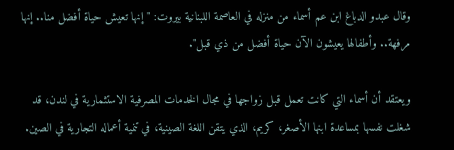وقال عبدو الدباغ ابن عم أسماء من منزله في العاصمة اللبنانية بيروت: "إنها تعيش حياة أفضل منا.. إنها مرفهة.. وأطفالها يعيشون الآن حياة أفضل من ذي قبل".

ويعتقد أن أسماء التي كانت تعمل قبل زواجها في مجال الخدمات المصرفية الاستثمارية في لندن، قد شغلت نفسها بمساعدة ابنها الأصغر، كريم، الذي يتقن اللغة الصينية، في تنمية أعماله التجارية في الصين.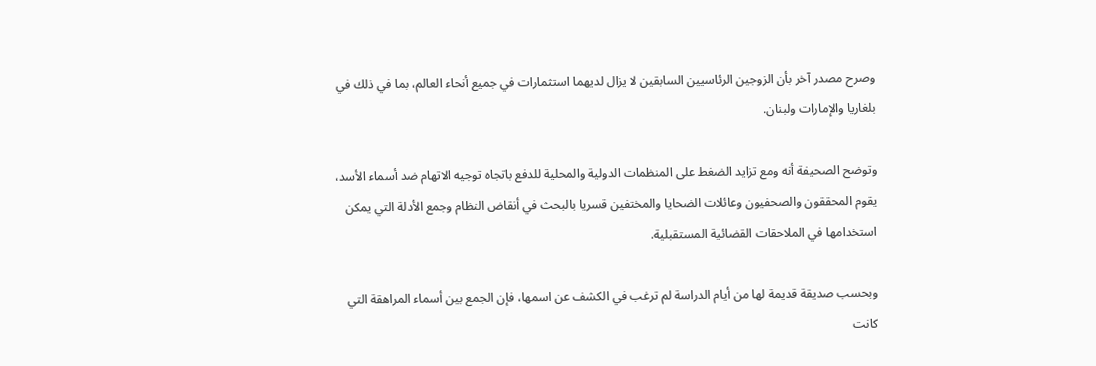وصرح مصدر آخر بأن الزوجين الرئاسيين السابقين لا يزال لديهما استثمارات في جميع أنحاء العالم، بما في ذلك في بلغاريا والإمارات ولبنان.

وتوضح الصحيفة أنه ومع تزايد الضغط على المنظمات الدولية والمحلية للدفع باتجاه توجيه الاتهام ضد أسماء الأسد، يقوم المحققون والصحفيون وعائلات الضحايا والمختفين قسريا بالبحث في أنقاض النظام وجمع الأدلة التي يمكن استخدامها في الملاحقات القضائية المستقبلية.

وبحسب صديقة قديمة لها من أيام الدراسة لم ترغب في الكشف عن اسمها، فإن الجمع بين أسماء المراهقة التي كانت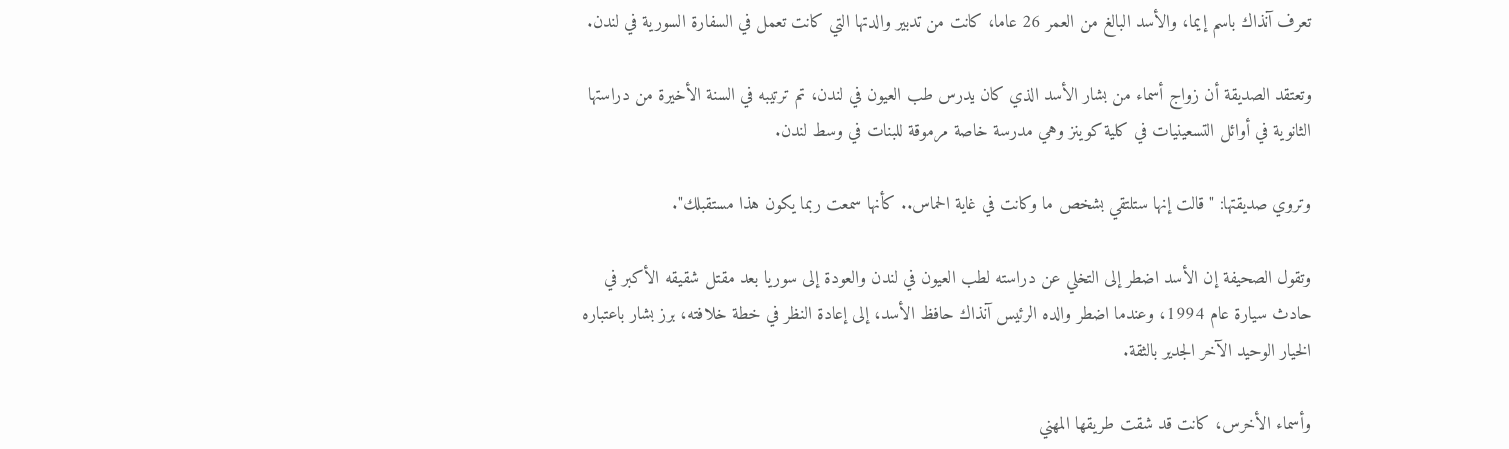تعرف آنذاك باسم إيما، والأسد البالغ من العمر 26 عاما، كانت من تدبير والدتها التي كانت تعمل في السفارة السورية في لندن.

وتعتقد الصديقة أن زواج أسماء من بشار الأسد الذي كان يدرس طب العيون في لندن، تم ترتيبه في السنة الأخيرة من دراستها الثانوية في أوائل التسعينيات في كلية كوينز وهي مدرسة خاصة مرموقة للبنات في وسط لندن.

وتروي صديقتها: "قالت إنها ستلتقي بشخص ما وكانت في غاية الحماس.. كأنها سمعت ربما يكون هذا مستقبلك".

وتقول الصحيفة إن الأسد اضطر إلى التخلي عن دراسته لطب العيون في لندن والعودة إلى سوريا بعد مقتل شقيقه الأكبر في حادث سيارة عام 1994، وعندما اضطر والده الرئيس آنذاك حافظ الأسد، إلى إعادة النظر في خطة خلافته، برز بشار باعتباره الخيار الوحيد الآخر الجدير بالثقة.

وأسماء الأخرس، كانت قد شقت طريقها المهني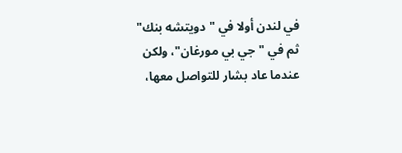في لندن أولا في "دويتشه بنك" ثم في "جي بي مورغان"، ولكن عندما عاد بشار للتواصل معها،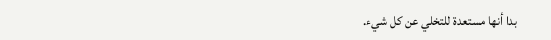بدا أنها مستعدة للتخلي عن كل شيء.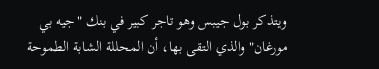ويتذكر بول جيبس وهو تاجر كبير في بنك "جيه بي مورغان" والذي التقى بها، أن المحللة الشابة الطموحة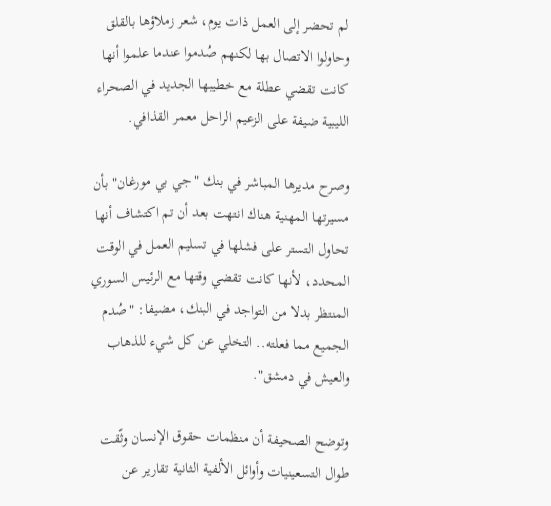لم تحضر إلى العمل ذات يوم، شعر زملاؤها بالقلق وحاولوا الاتصال بها لكنهم صُدموا عندما علموا أنها كانت تقضي عطلة مع خطيبها الجديد في الصحراء الليبية ضيفة على الزعيم الراحل معمر القذافي.

وصرح مديرها المباشر في بنك "جي بي مورغان" بأن مسيرتها المهنية هناك انتهت بعد أن تم اكتشاف أنها تحاول التستر على فشلها في تسليم العمل في الوقت المحدد، لأنها كانت تقضي وقتها مع الرئيس السوري المنتظر بدلا من التواجد في البنك، مضيفا: "صُدم الجميع مما فعلته.. التخلي عن كل شيء للذهاب والعيش في دمشق".

وتوضح الصحيفة أن منظمات حقوق الإنسان وثّقت طوال التسعينيات وأوائل الألفية الثانية تقارير عن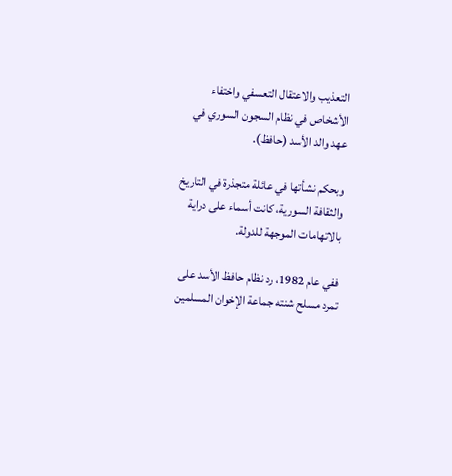التعذيب والاعتقال التعسفي واختفاء الأشخاص في نظام السجون السوري في عهد والد الأسد (حافظ).

وبحكم نشأتها في عائلة متجذرة في التاريخ والثقافة السورية، كانت أسماء على دراية بالاتهامات الموجهة للدولة.

ففي عام 1982، رد نظام حافظ الأسد على تمرد مسلح شنته جماعة الإخوان المسلمين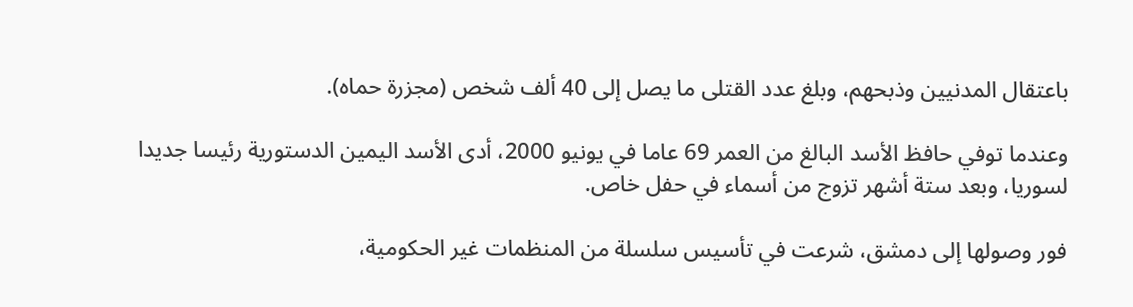باعتقال المدنيين وذبحهم، وبلغ عدد القتلى ما يصل إلى 40 ألف شخص (مجزرة حماه).

وعندما توفي حافظ الأسد البالغ من العمر 69 عاما في يونيو 2000، أدى الأسد اليمين الدستورية رئيسا جديدا لسوريا، وبعد ستة أشهر تزوج من أسماء في حفل خاص.

فور وصولها إلى دمشق، شرعت في تأسيس سلسلة من المنظمات غير الحكومية،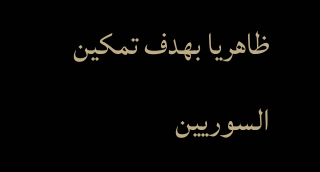ظاهريا بهدف تمكين السوريين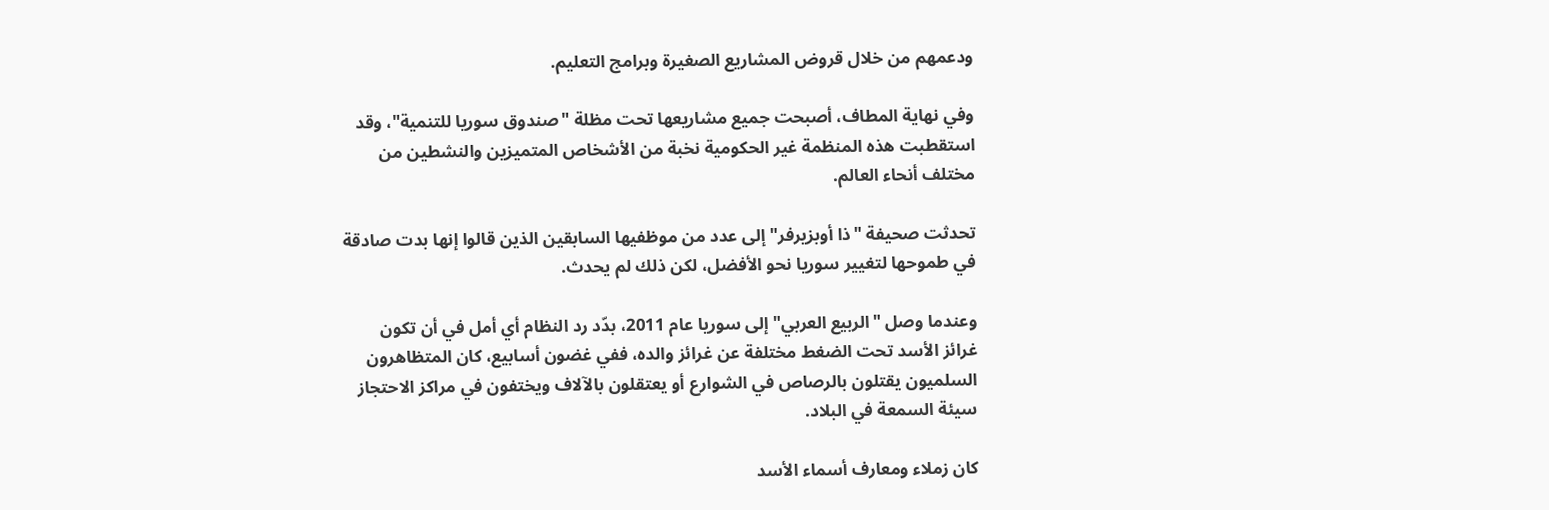ودعمهم من خلال قروض المشاريع الصغيرة وبرامج التعليم.

وفي نهاية المطاف، أصبحت جميع مشاريعها تحت مظلة "صندوق سوريا للتنمية"، وقد استقطبت هذه المنظمة غير الحكومية نخبة من الأشخاص المتميزين والنشطين من مختلف أنحاء العالم.

تحدثت صحيفة "ذا أوبزيرفر" إلى عدد من موظفيها السابقين الذين قالوا إنها بدت صادقة في طموحها لتغيير سوريا نحو الأفضل، لكن ذلك لم يحدث.

وعندما وصل "الربيع العربي" إلى سوريا عام 2011، بدّد رد النظام أي أمل في أن تكون غرائز الأسد تحت الضغط مختلفة عن غرائز والده، ففي غضون أسابيع، كان المتظاهرون السلميون يقتلون بالرصاص في الشوارع أو يعتقلون بالآلاف ويختفون في مراكز الاحتجاز سيئة السمعة في البلاد.

كان زملاء ومعارف أسماء الأسد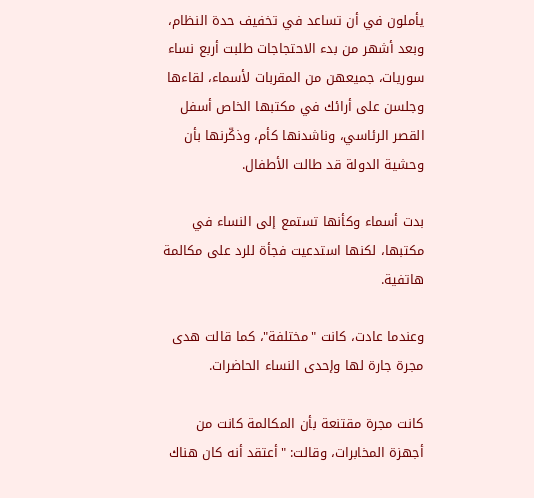يأملون في أن تساعد في تخفيف حدة النظام، وبعد أشهر من بدء الاحتجاجات طلبت أربع نساء سوريات، جميعهن من المقربات لأسماء، لقاءها وجلسن على أرائك في مكتبها الخاص أسفل القصر الرئاسي، وناشدنها كأم، وذكّرنها بأن وحشية الدولة قد طالت الأطفال.

بدت أسماء وكأنها تستمع إلى النساء في مكتبها، لكنها استدعيت فجأة للرد على مكالمة هاتفية.

وعندما عادت، كانت "مختلفة"، كما قالت هدى مجرة جارة لها وإحدى النساء الحاضرات.

كانت مجرة مقتنعة بأن المكالمة كانت من أجهزة المخابرات، وقالت: "أعتقد أنه كان هناك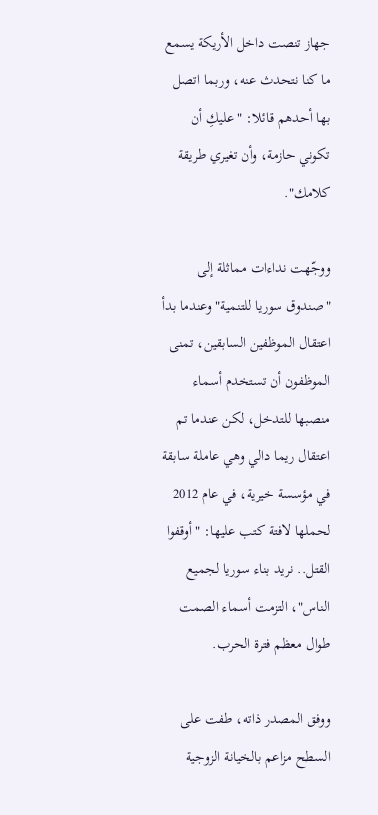جهاز تنصت داخل الأريكة يسمع ما كنا نتحدث عنه، وربما اتصل بها أحدهم قائلا: "عليكِ أن تكوني حازمة، وأن تغيري طريقة كلامك".

ووجّهت نداءات مماثلة إلى "صندوق سوريا للتنمية" وعندما بدأ اعتقال الموظفين السابقين، تمنى الموظفون أن تستخدم أسماء منصبها للتدخل، لكن عندما تم اعتقال ريما دالي وهي عاملة سابقة في مؤسسة خيرية، في عام 2012 لحملها لافتة كتب عليها: "أوقفوا القتل.. نريد بناء سوريا لجميع الناس"، التزمت أسماء الصمت طوال معظم فترة الحرب.

ووفق المصدر ذاته، طفت على السطح مزاعم بالخيانة الزوجية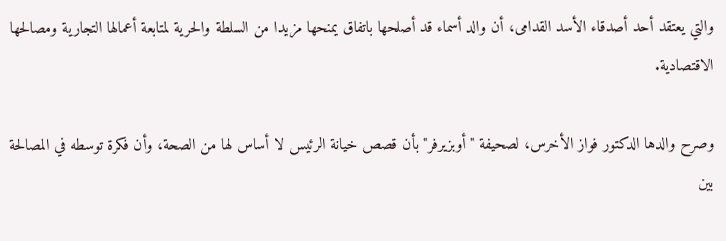والتي يعتقد أحد أصدقاء الأسد القدامى، أن والد أسماء قد أصلحها باتفاق يمنحها مزيدا من السلطة والحرية لمتابعة أعمالها التجارية ومصالحها الاقتصادية.

وصرح والدها الدكتور فواز الأخرس، لصحيفة "أوبزيرفر" بأن قصص خيانة الرئيس لا أساس لها من الصحة، وأن فكرة توسطه في المصالحة بين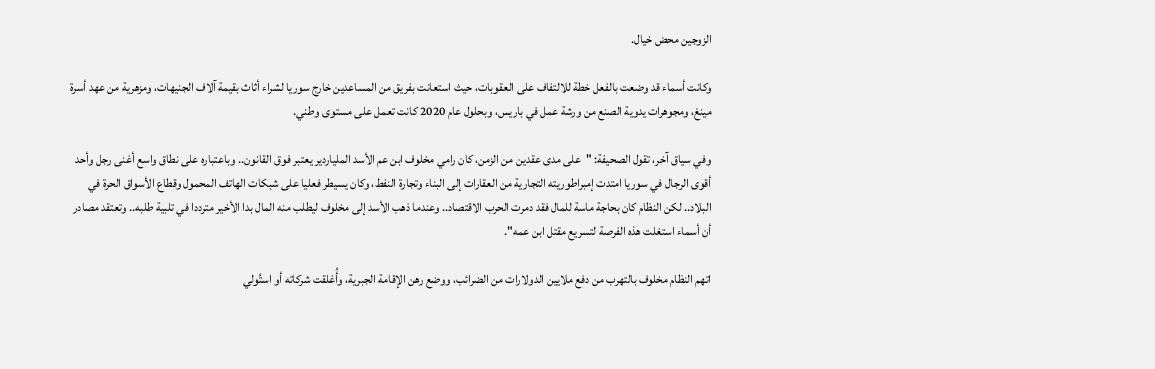الزوجين محض خيال.

وكانت أسماء قد وضعت بالفعل خطة للالتفاف على العقوبات، حيث استعانت بفريق من المساعدين خارج سوريا لشراء أثاث بقيمة آلاف الجنيهات، ومزهرية من عهد أسرة مينغ، ومجوهرات يدوية الصنع من ورشة عمل في باريس، وبحلول عام 2020 كانت تعمل على مستوى وطني.

وفي سياق آخر، تقول الصحيفة: "على مدى عقدين من الزمن، كان رامي مخلوف ابن عم الأسد الملياردير يعتبر فوق القانون.. وباعتباره على نطاق واسع أغنى رجل وأحد أقوى الرجال في سوريا امتدت إمبراطوريته التجارية من العقارات إلى البناء وتجارة النفط، وكان يسيطر فعليا على شبكات الهاتف المحمول وقطاع الأسواق الحرة في البلاد.. لكن النظام كان بحاجة ماسة للمال فقد دمرت الحرب الاقتصاد.. وعندما ذهب الأسد إلى مخلوف ليطلب منه المال بدا الأخير مترددا في تلبية طلبه.. وتعتقد مصادر أن أسماء استغلت هذه الفرصة لتسريع مقتل ابن عمه".

اتهم النظام مخلوف بالتهرب من دفع ملايين الدولارات من الضرائب، ووضع رهن الإقامة الجبرية، وأُغلقت شركاته أو استُولي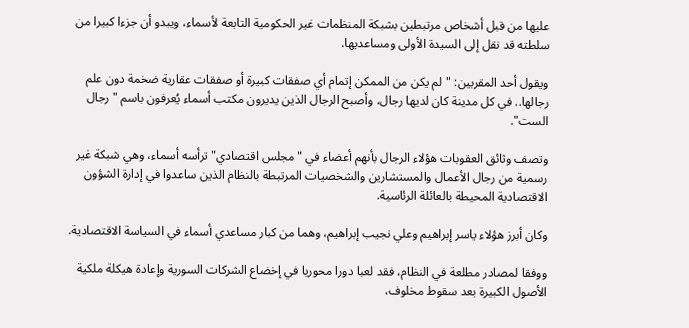عليها من قبل أشخاص مرتبطين بشبكة المنظمات غير الحكومية التابعة لأسماء، ويبدو أن جزءا كبيرا من سلطته قد نقل إلى السيدة الأولى ومساعديها.

ويقول أحد المقربين: "لم يكن من الممكن إتمام أي صفقات كبيرة أو صفقات عقارية ضخمة دون علم رجالها.. في كل مدينة كان لديها رجال، وأصبح الرجال الذين يديرون مكتب أسماء يُعرفون باسم "رجال الست".

وتصف وثائق العقوبات هؤلاء الرجال بأنهم أعضاء في "مجلس اقتصادي" ترأسه أسماء، وهي شبكة غير رسمية من رجال الأعمال والمستشارين والشخصيات المرتبطة بالنظام الذين ساعدوا في إدارة الشؤون الاقتصادية المحيطة بالعائلة الرئاسية.

وكان أبرز هؤلاء ياسر إبراهيم وعلي نجيب إبراهيم، وهما من كبار مساعدي أسماء في السياسة الاقتصادية.

ووفقا لمصادر مطلعة في النظام، فقد لعبا دورا محوريا في إخضاع الشركات السورية وإعادة هيكلة ملكية الأصول الكبيرة بعد سقوط مخلوف،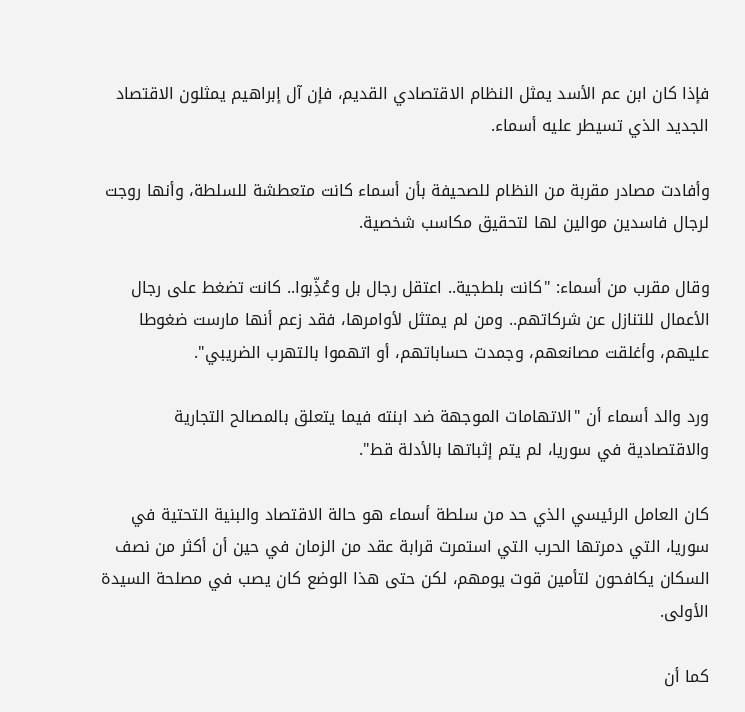فإذا كان ابن عم الأسد يمثل النظام الاقتصادي القديم، فإن آل إبراهيم يمثلون الاقتصاد الجديد الذي تسيطر عليه أسماء.

وأفادت مصادر مقربة من النظام للصحيفة بأن أسماء كانت متعطشة للسلطة، وأنها روجت لرجال فاسدين موالين لها لتحقيق مكاسب شخصية.

وقال مقرب من أسماء: "كانت بلطجية.. اعتقل رجال بل وعُذِّبوا.. كانت تضغط على رجال الأعمال للتنازل عن شركاتهم.. ومن لم يمتثل لأوامرها، فقد زعم أنها مارست ضغوطا عليهم، وأغلقت مصانعهم، وجمدت حساباتهم، أو اتهموا بالتهرب الضريبي".

ورد والد أسماء أن "الاتهامات الموجهة ضد ابنته فيما يتعلق بالمصالح التجارية والاقتصادية في سوريا، لم يتم إثباتها بالأدلة قط".

كان العامل الرئيسي الذي حد من سلطة أسماء هو حالة الاقتصاد والبنية التحتية في سوريا، التي دمرتها الحرب التي استمرت قرابة عقد من الزمان في حين أن أكثر من نصف السكان يكافحون لتأمين قوت يومهم، لكن حتى هذا الوضع كان يصب في مصلحة السيدة الأولى.

كما أن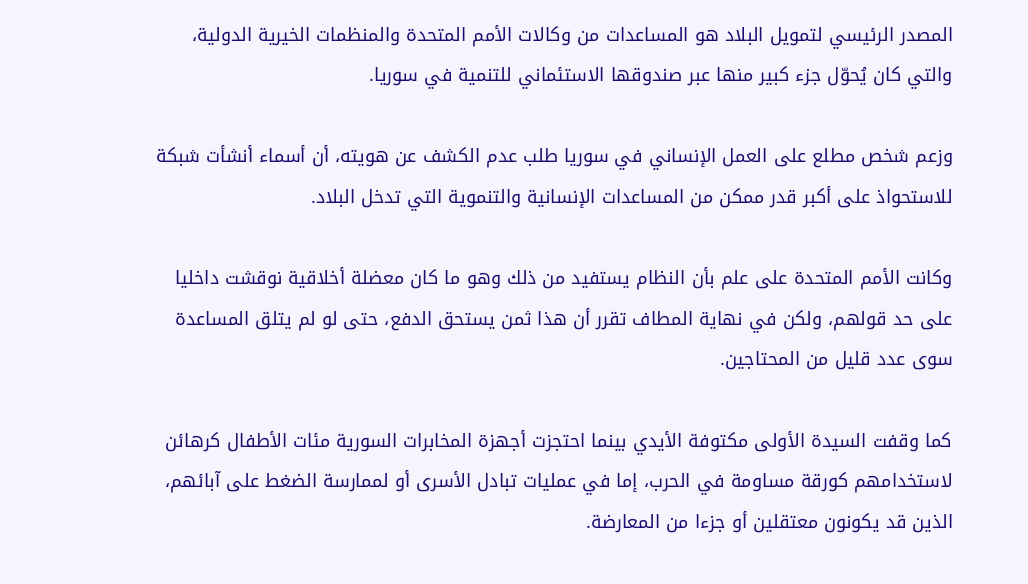المصدر الرئيسي لتمويل البلاد هو المساعدات من وكالات الأمم المتحدة والمنظمات الخيرية الدولية، والتي كان يُحوّل جزء كبير منها عبر صندوقها الاستئماني للتنمية في سوريا.

وزعم شخص مطلع على العمل الإنساني في سوريا طلب عدم الكشف عن هويته، أن أسماء أنشأت شبكة للاستحواذ على أكبر قدر ممكن من المساعدات الإنسانية والتنموية التي تدخل البلاد.

وكانت الأمم المتحدة على علم بأن النظام يستفيد من ذلك وهو ما كان معضلة أخلاقية نوقشت داخليا على حد قولهم، ولكن في نهاية المطاف تقرر أن هذا ثمن يستحق الدفع، حتى لو لم يتلق المساعدة سوى عدد قليل من المحتاجين.

كما وقفت السيدة الأولى مكتوفة الأيدي بينما احتجزت أجهزة المخابرات السورية مئات الأطفال كرهائن لاستخدامهم كورقة مساومة في الحرب، إما في عمليات تبادل الأسرى أو لممارسة الضغط على آبائهم، الذين قد يكونون معتقلين أو جزءا من المعارضة.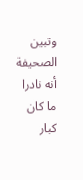وتبين الصحيفة أنه نادرا ما كان كبار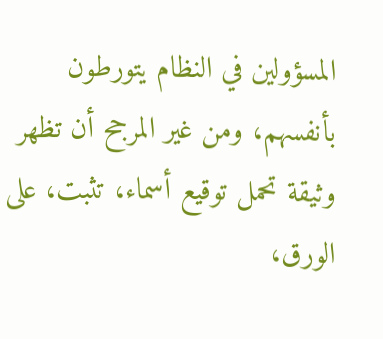المسؤولين في النظام يتورطون بأنفسهم، ومن غير المرجح أن تظهر وثيقة تحمل توقيع أسماء، تثبت، على الورق،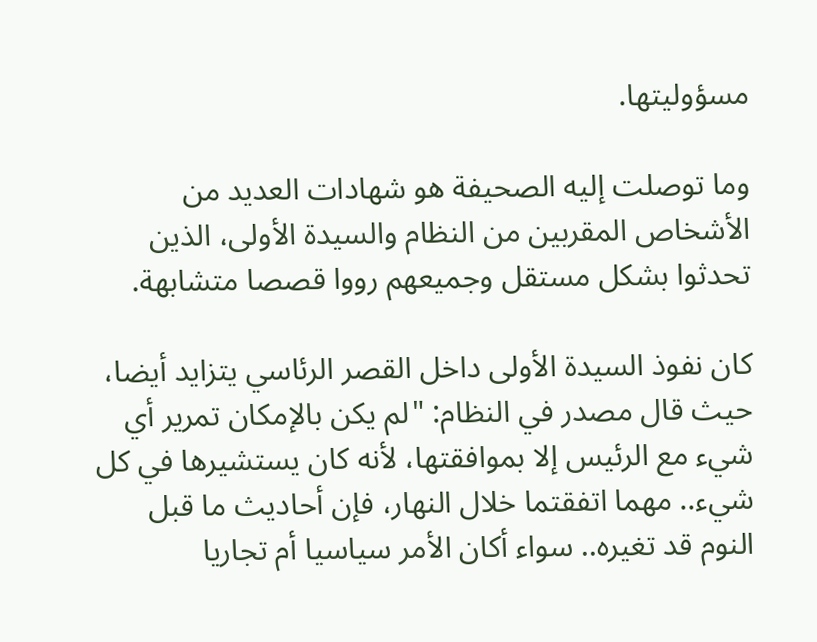مسؤوليتها.

وما توصلت إليه الصحيفة هو شهادات العديد من الأشخاص المقربين من النظام والسيدة الأولى، الذين تحدثوا بشكل مستقل وجميعهم رووا قصصا متشابهة.

كان نفوذ السيدة الأولى داخل القصر الرئاسي يتزايد أيضا، حيث قال مصدر في النظام: "لم يكن بالإمكان تمرير أي شيء مع الرئيس إلا بموافقتها، لأنه كان يستشيرها في كل شيء.. مهما اتفقتما خلال النهار، فإن أحاديث ما قبل النوم قد تغيره.. سواء أكان الأمر سياسيا أم تجاريا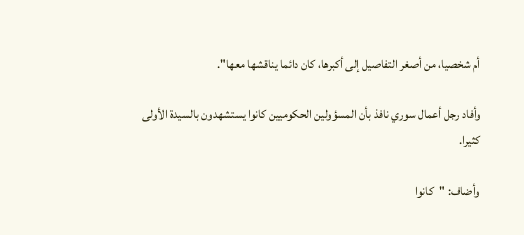أم شخصيا، من أصغر التفاصيل إلى أكبرها، كان دائما يناقشها معها".

وأفاد رجل أعمال سوري نافذ بأن المسؤولين الحكوميين كانوا يستشهدون بالسيدة الأولى كثيرا.

وأضاف: "كانوا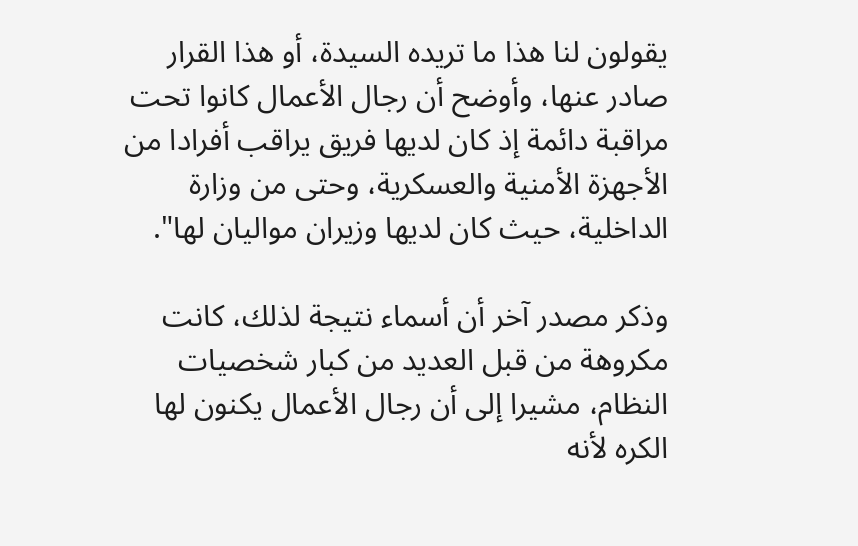يقولون لنا هذا ما تريده السيدة، أو هذا القرار صادر عنها، وأوضح أن رجال الأعمال كانوا تحت مراقبة دائمة إذ كان لديها فريق يراقب أفرادا من الأجهزة الأمنية والعسكرية، وحتى من وزارة الداخلية، حيث كان لديها وزيران مواليان لها".

وذكر مصدر آخر أن أسماء نتيجة لذلك، كانت مكروهة من قبل العديد من كبار شخصيات النظام، مشيرا إلى أن رجال الأعمال يكنون لها الكره لأنه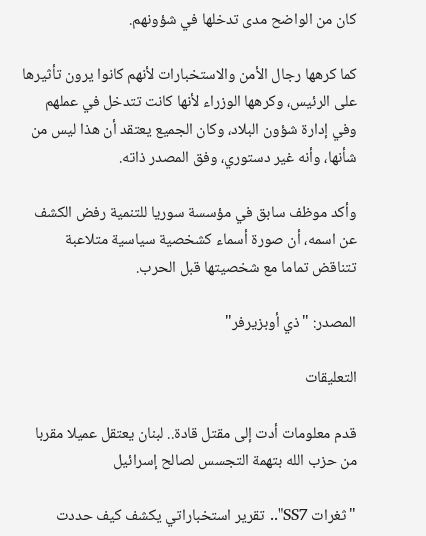كان من الواضح مدى تدخلها في شؤونهم.

كما كرهها رجال الأمن والاستخبارات لأنهم كانوا يرون تأثيرها على الرئيس، وكرهها الوزراء لأنها كانت تتدخل في عملهم وفي إدارة شؤون البلاد، وكان الجميع يعتقد أن هذا ليس من شأنها، وأنه غير دستوري، وفق المصدر ذاته.

وأكد موظف سابق في مؤسسة سوريا للتنمية رفض الكشف عن اسمه، أن صورة أسماء كشخصية سياسية متلاعبة تتناقض تماما مع شخصيتها قبل الحرب.

المصدر: "ذي أوبزيرفر"

التعليقات

قدم معلومات أدت إلى مقتل قادة.. لبنان يعتقل عميلا مقربا من حزب الله بتهمة التجسس لصالح إسرائيل

"ثغرات SS7".. تقرير استخباراتي يكشف كيف حددت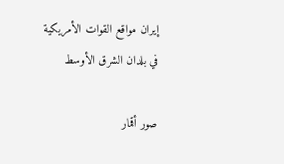إيران مواقع القوات الأمريكية في بلدان الشرق الأوسط

صور أقمار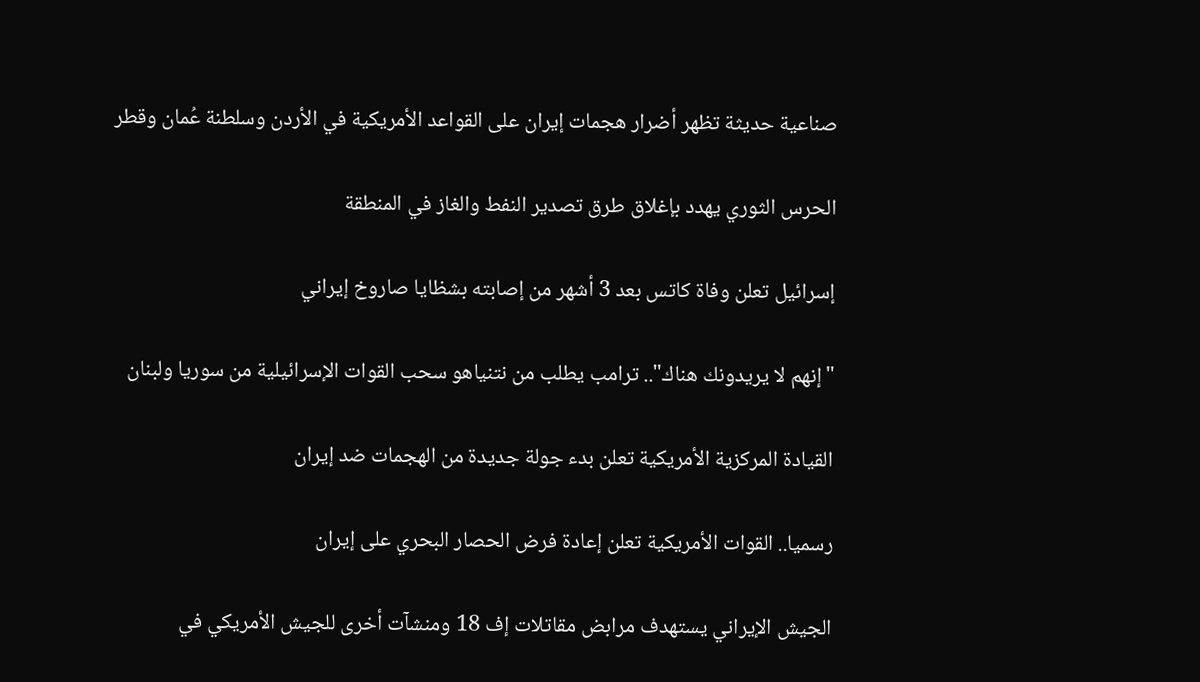صناعية حديثة تظهر أضرار هجمات إيران على القواعد الأمريكية في الأردن وسلطنة عُمان وقطر

الحرس الثوري يهدد بإغلاق طرق تصدير النفط والغاز في المنطقة

إسرائيل تعلن وفاة كاتس بعد 3 أشهر من إصابته بشظايا صاروخ إيراني

"إنهم لا يريدونك هناك".. ترامب يطلب من نتنياهو سحب القوات الإسرائيلية من سوريا ولبنان

القيادة المركزية الأمريكية تعلن بدء جولة جديدة من الهجمات ضد إيران

رسميا.. القوات الأمريكية تعلن إعادة فرض الحصار البحري على إيران

الجيش الإيراني يستهدف مرابض مقاتلات إف 18 ومنشآت أخرى للجيش الأمريكي في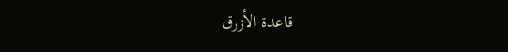قاعدة الأزرق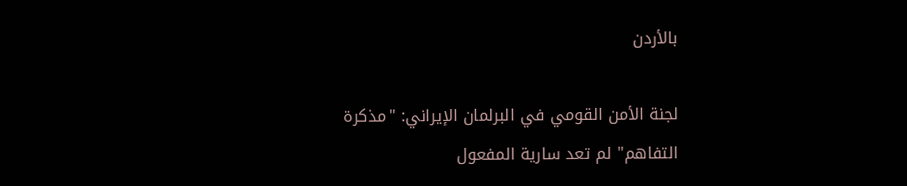بالأردن

لجنة الأمن القومي في البرلمان الإيراني: "مذكرة التفاهم" لم تعد سارية المفعول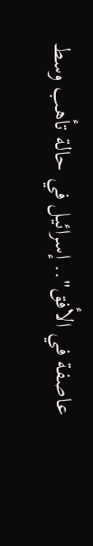عاصفة في الأفق".. إسرائيل في حالة تأهب وسط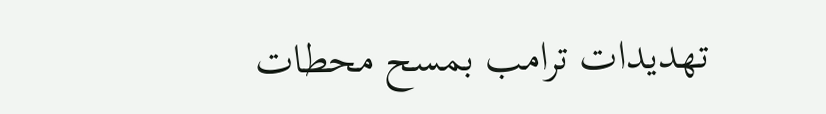تهديدات ترامب بمسح محطات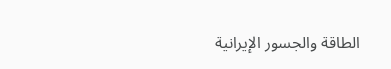الطاقة والجسور الإيرانية